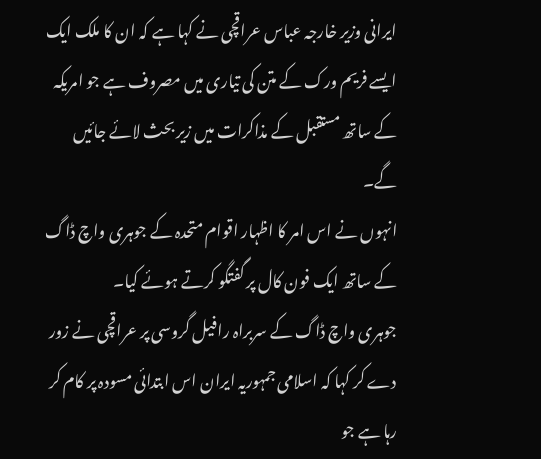ایرانی وزیر خارجہ عباس عراقچی نے کہا ہے کہ ان کا ملک ایک ایسے فریم ورک کے متن کی تیاری میں مصروف ہے جو امریکہ کے ساتھ مستقبل کے مذاکرات میں زیر بحث لائے جائیں گے۔
انہوں نے اس امر کا اظہار اقوام متحدہ کے جوہری واچ ڈاگ کے ساتھ ایک فون کال پر گفتگو کرتے ہوئے کیا۔
جوہری واچ ڈاگ کے سربراہ رافیل گروسی پر عراقچی نے زور دے کر کہا کہ اسلامی جمہوریہ ایران اس ابتدائی مسودہ پر کام کر رہا ہے جو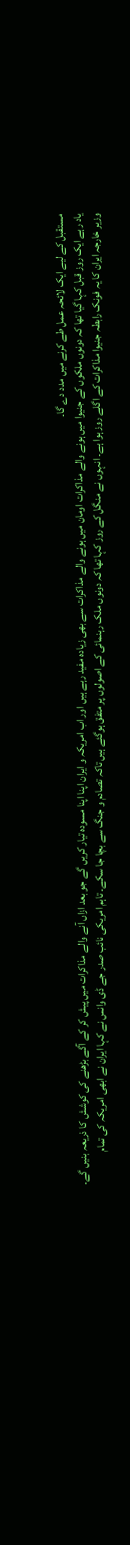مستقبل کے لیے ایک لائحہ عمل طے کرنے میں مدد دے گا۔
یاد رہے ایک روز قبل کہا گیا تھا کہ دونوں ملکوں کے جنیوا میں ہونے والے مذاکرات اومان میں ہونے والے مذاکرات سے بھی زیادہ مفید رہے ہیں اور اب امریکہ و ایران اپنا اپنا مسودہ تیار کریں گے جو بعد ازاں آنے والے مذاکرات میں پیش کر کے آگے بڑھنے کی کوشش کا ذریعہ بنیں گے۔
وزیر خارجہ ایران کا یہ فونک رابطہ جنیوا مذاکرات کے اگلے روز ہوا ہے۔ انہوں نے منگل کے روز کہا تھا کہ دونوں ملک رہنمائی کے اصولوں پر متفق ہوگئے ہیں تاکہ تصادم و جنگ سے بچا جا سکے۔ تاہم امریکی نائب صدر جے ڈی وانس نے کہا ایران نے ابھی امریکہ کی تمام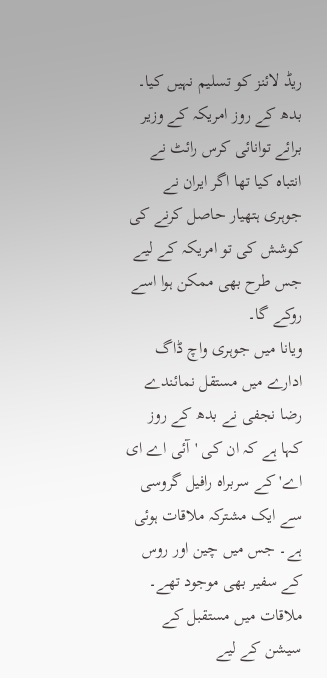ریڈ لائنز کو تسلیم نہیں کیا۔
بدھ کے روز امریکہ کے وزیر برائے توانائی کرس رائٹ نے انتباہ کیا تھا اگر ایران نے جوہری ہتھیار حاصل کرنے کی کوشش کی تو امریکہ کے لیے جس طرح بھی ممکن ہوا اسے روکے گا۔
ویانا میں جوہری واچ ڈاگ ادارے میں مستقل نمائندے رضا نجفی نے بدھ کے روز کہا ہے کہ ان کی 'آئی اے ای اے' کے سربراہ رافیل گروسی سے ایک مشترکہ ملاقات ہوئی ہے۔ جس میں چین اور روس کے سفیر بھی موجود تھے۔ ملاقات میں مستقبل کے سیشن کے لیے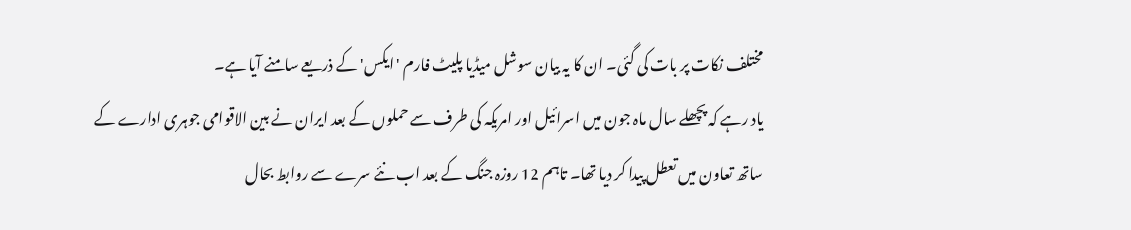مختلف نکات پر بات کی گئی۔ ان کا یہ بیان سوشل میڈیا پلیٹ فارم 'ایکس' کے ذریعے سامنے آیا ہے۔
یاد رہے کہ پچھلے سال ماہ جون میں اسرائیل اور امریکہ کی طرف سے حملوں کے بعد ایران نے بین الاقوامی جوہری ادارے کے ساتھ تعاون میں تعطل پیدا کر دیا تھا۔ تاہم 12 روزہ جنگ کے بعد اب نئے سرے سے روابط بحال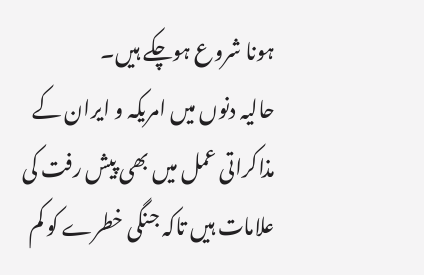ہونا شروع ہوچکے ہیں۔
حالیہ دنوں میں امریکہ و ایران کے مذاکراتی عمل میں بھی پیش رفت کی علامات ہیں تاکہ جنگی خطرے کو کم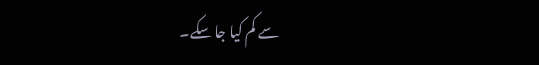سے کم کیا جا سکے۔